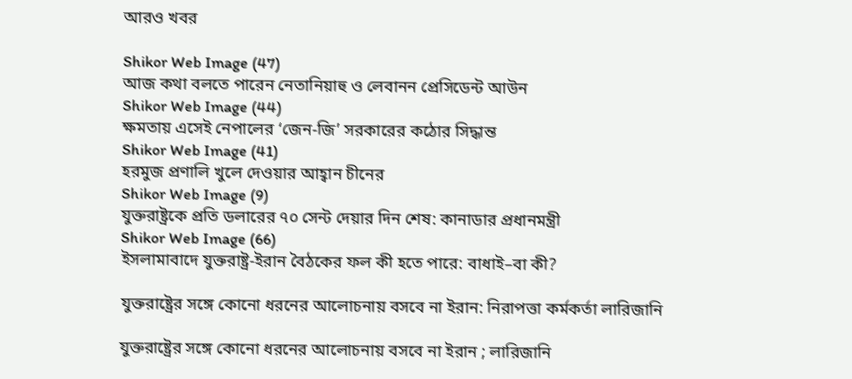আরও খবর

Shikor Web Image (47)
আজ কথা বলতে পারেন নেতানিয়াহু ও লেবানন প্রেসিডেন্ট আউন
Shikor Web Image (44)
ক্ষমতায় এসেই নেপালের ‘জেন-জি’ সরকারের কঠোর সিদ্ধান্ত
Shikor Web Image (41)
হরমুজ প্রণালি খুলে দেওয়ার আহ্বান চীনের
Shikor Web Image (9)
যুক্তরাষ্ট্রকে প্রতি ডলারের ৭০ সেন্ট দেয়ার দিন শেষ: কানাডার প্রধানমন্ত্রী
Shikor Web Image (66)
ইসলামাবাদে যুক্তরাষ্ট্র-ইরান বৈঠকের ফল কী হতে পারে: বাধাই–বা কী?

যুক্তরাষ্ট্রের সঙ্গে কোনো ধরনের আলোচনায় বসবে না ইরান: নিরাপত্তা কর্মকর্তা লারিজানি

যুক্তরাষ্ট্রের সঙ্গে কোনো ধরনের আলোচনায় বসবে না ইরান ; লারিজানি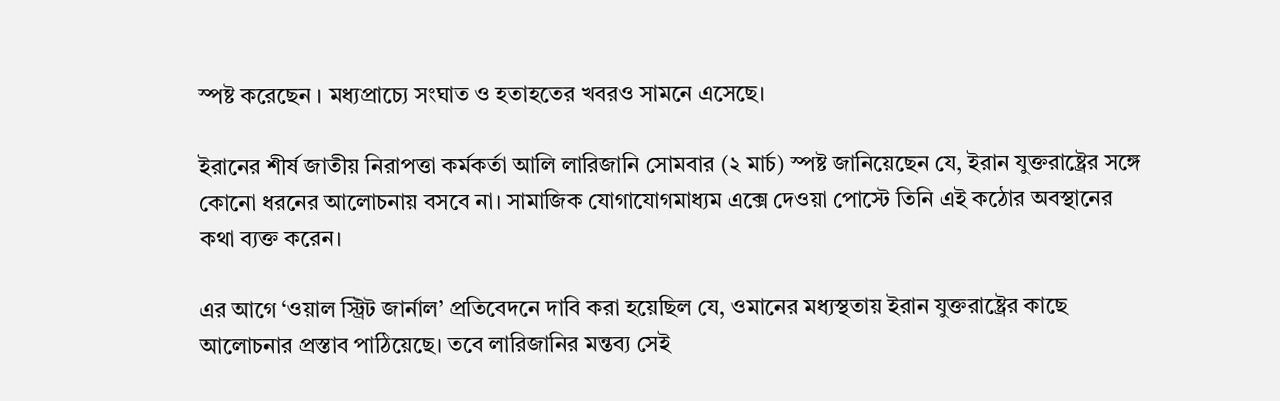স্পষ্ট করেছেন । মধ্যপ্রাচ্যে সংঘাত ও হতাহতের খবরও সামনে এসেছে।

ইরানের শীর্ষ জাতীয় নিরাপত্তা কর্মকর্তা আলি লারিজানি সোমবার (২ মার্চ) স্পষ্ট জানিয়েছেন যে, ইরান যুক্তরাষ্ট্রের সঙ্গে কোনো ধরনের আলোচনায় বসবে না। সামাজিক যোগাযোগমাধ্যম এক্সে দেওয়া পোস্টে তিনি এই কঠোর অবস্থানের কথা ব্যক্ত করেন।

এর আগে ‘ওয়াল স্ট্রিট জার্নাল’ প্রতিবেদনে দাবি করা হয়েছিল যে, ওমানের মধ্যস্থতায় ইরান যুক্তরাষ্ট্রের কাছে আলোচনার প্রস্তাব পাঠিয়েছে। তবে লারিজানির মন্তব্য সেই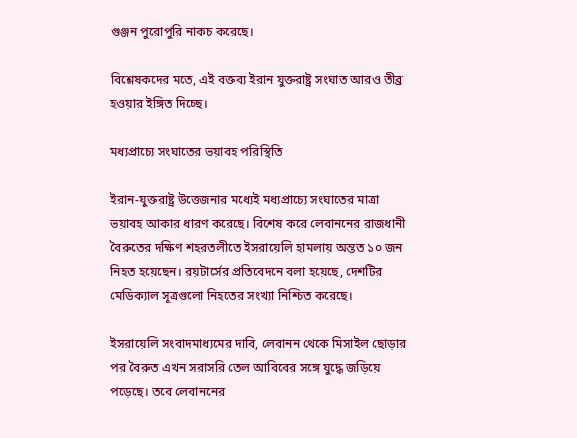গুঞ্জন পুরোপুরি নাকচ করেছে।

বিশ্লেষকদের মতে, এই বক্তব্য ইরান যুক্তরাষ্ট্র সংঘাত আরও তীব্র হওয়ার ইঙ্গিত দিচ্ছে।

মধ্যপ্রাচ্যে সংঘাতের ভয়াবহ পরিস্থিতি

ইরান-যুক্তরাষ্ট্র উত্তেজনার মধ্যেই মধ্যপ্রাচ্যে সংঘাতের মাত্রা ভয়াবহ আকার ধারণ করেছে। বিশেষ করে লেবাননের রাজধানী বৈরুতের দক্ষিণ শহরতলীতে ইসরায়েলি হামলায় অন্তত ১০ জন নিহত হয়েছেন। রয়টার্সের প্রতিবেদনে বলা হয়েছে, দেশটির মেডিক্যাল সূত্রগুলো নিহতের সংখ্যা নিশ্চিত করেছে।

ইসরায়েলি সংবাদমাধ্যমের দাবি, লেবানন থেকে মিসাইল ছোড়ার পর বৈরুত এখন সরাসরি তেল আবিবের সঙ্গে যুদ্ধে জড়িয়ে পড়েছে। তবে লেবাননের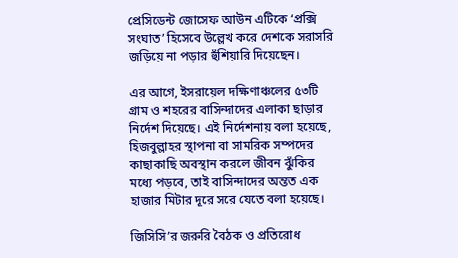প্রেসিডেন্ট জোসেফ আউন এটিকে ‘প্রক্সি সংঘাত’ হিসেবে উল্লেখ করে দেশকে সরাসরি জড়িয়ে না পড়ার হুঁশিয়ারি দিয়েছেন।

এর আগে, ইসরায়েল দক্ষিণাঞ্চলের ৫৩টি গ্রাম ও শহরের বাসিন্দাদের এলাকা ছাড়ার নির্দেশ দিয়েছে। এই নির্দেশনায় বলা হয়েছে, হিজবুল্লাহর স্থাপনা বা সামরিক সম্পদের কাছাকাছি অবস্থান করলে জীবন ঝুঁকির মধ্যে পড়বে, তাই বাসিন্দাদের অন্তত এক হাজার মিটার দূরে সরে যেতে বলা হয়েছে।

জিসিসি’র জরুরি বৈঠক ও প্রতিরোধ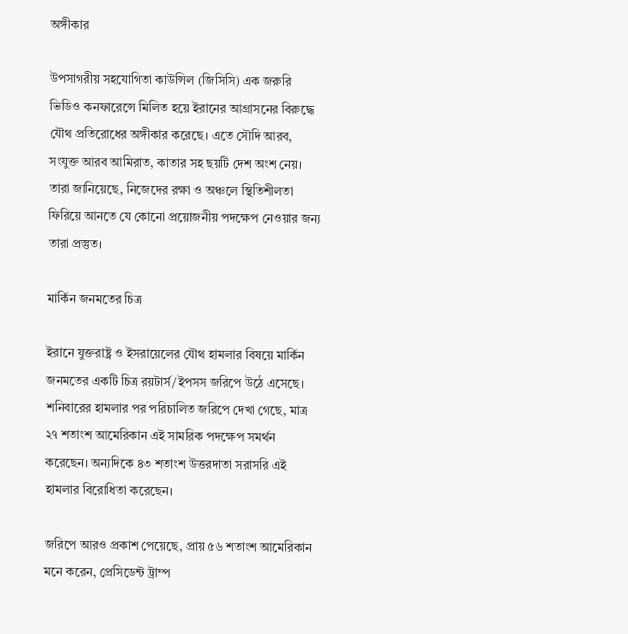অঙ্গীকার

উপসাগরীয় সহযোগিতা কাউন্সিল (জিসিসি) এক জরুরি ভিডিও কনফারেন্সে মিলিত হয়ে ইরানের আগ্রাসনের বিরুদ্ধে যৌথ প্রতিরোধের অঙ্গীকার করেছে। এতে সৌদি আরব, সংযুক্ত আরব আমিরাত, কাতার সহ ছয়টি দেশ অংশ নেয়। তারা জানিয়েছে, নিজেদের রক্ষা ও অঞ্চলে স্থিতিশীলতা ফিরিয়ে আনতে যে কোনো প্রয়োজনীয় পদক্ষেপ নেওয়ার জন্য তারা প্রস্তুত।

মার্কিন জনমতের চিত্র

ইরানে যুক্তরাষ্ট্র ও ইসরায়েলের যৌথ হামলার বিষয়ে মার্কিন জনমতের একটি চিত্র রয়টার্স/ইপসস জরিপে উঠে এসেছে। শনিবারের হামলার পর পরিচালিত জরিপে দেখা গেছে, মাত্র ২৭ শতাংশ আমেরিকান এই সামরিক পদক্ষেপ সমর্থন করেছেন। অন্যদিকে ৪৩ শতাংশ উত্তরদাতা সরাসরি এই হামলার বিরোধিতা করেছেন।

জরিপে আরও প্রকাশ পেয়েছে, প্রায় ৫৬ শতাংশ আমেরিকান মনে করেন, প্রেসিডেন্ট ট্রাম্প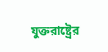যুক্তরাষ্ট্রের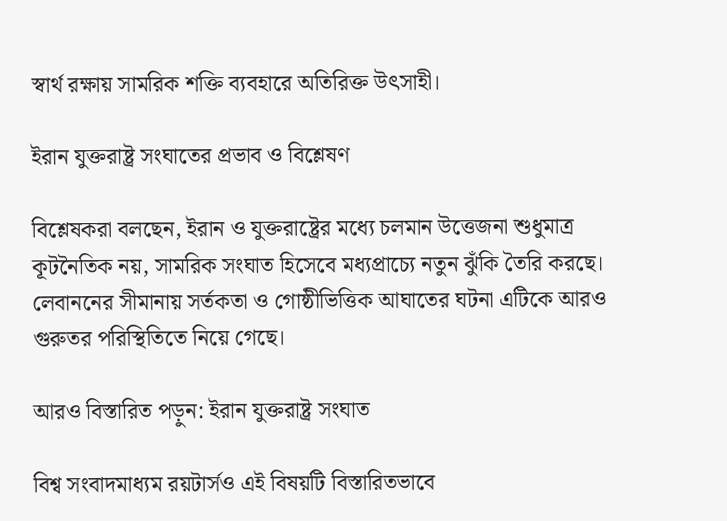স্বার্থ রক্ষায় সামরিক শক্তি ব্যবহারে অতিরিক্ত উৎসাহী।

ইরান যুক্তরাষ্ট্র সংঘাতের প্রভাব ও বিশ্লেষণ

বিশ্লেষকরা বলছেন, ইরান ও যুক্তরাষ্ট্রের মধ্যে চলমান উত্তেজনা শুধুমাত্র কূটনৈতিক নয়, সামরিক সংঘাত হিসেবে মধ্যপ্রাচ্যে নতুন ঝুঁকি তৈরি করছে। লেবাননের সীমানায় সর্তকতা ও গোষ্ঠীভিত্তিক আঘাতের ঘটনা এটিকে আরও গুরুতর পরিস্থিতিতে নিয়ে গেছে।

আরও বিস্তারিত পড়ুন: ইরান যুক্তরাষ্ট্র সংঘাত

বিশ্ব সংবাদমাধ্যম রয়টার্সও এই বিষয়টি বিস্তারিতভাবে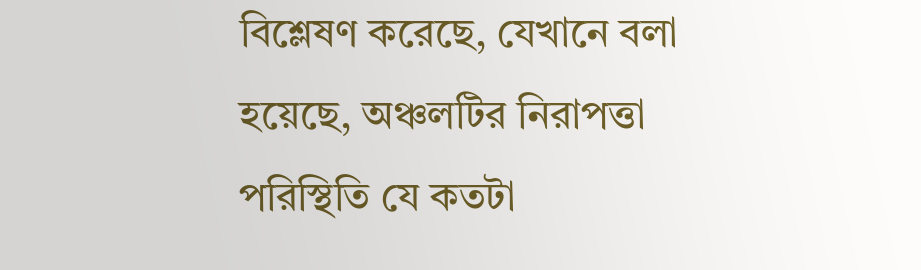বিশ্লেষণ করেছে, যেখানে বলা হয়েছে, অঞ্চলটির নিরাপত্তা পরিস্থিতি যে কতটা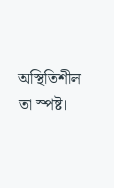অস্থিতিশীল তা স্পষ্ট।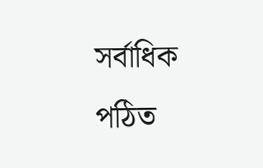সর্বাধিক পঠিত